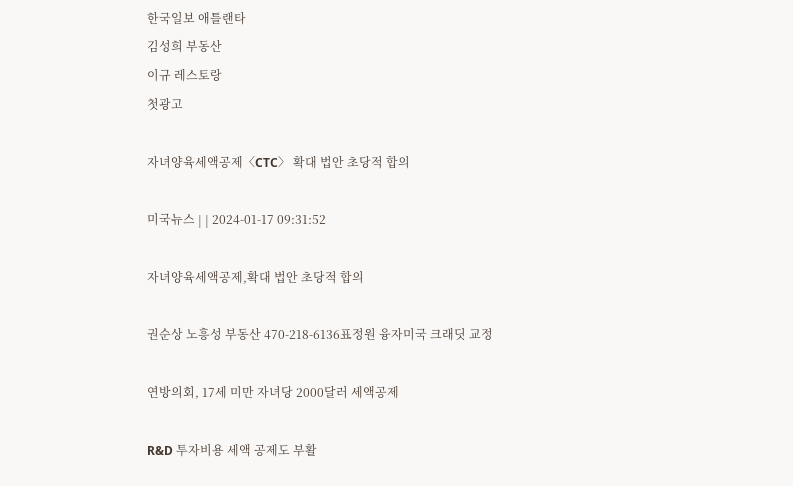한국일보 애틀랜타
김성희 부동산
이규 레스토랑
첫광고

자녀양육세액공제〈CTC〉 확대 법안 초당적 합의

미국뉴스 | | 2024-01-17 09:31:52

자녀양육세액공제,확대 법안 초당적 합의

권순상 노흥성 부동산 470-218-6136표정원 융자미국 크래딧 교정

연방의회, 17세 미만 자녀당 2000달러 세액공제

R&D 투자비용 세액 공제도 부활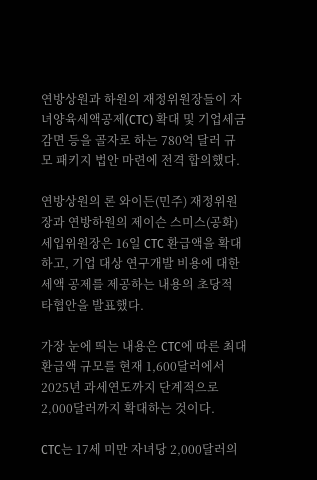연방상원과 하원의 재정위원장들이 자녀양육세액공제(CTC) 확대 및 기업세금 감면 등을 골자로 하는 780억 달러 규모 패키지 법안 마련에 전격 합의했다.

연방상원의 론 와이든(민주) 재정위원장과 연방하원의 제이슨 스미스(공화) 세입위원장은 16일 CTC 환급액을 확대하고, 기업 대상 연구개발 비용에 대한 세액 공제를 제공하는 내용의 초당적 타협안을 발표했다.

가장 눈에 띄는 내용은 CTC에 따른 최대 환급액 규모를 현재 1,600달러에서 2025년 과세연도까지 단계적으로 2,000달러까지 확대하는 것이다.

CTC는 17세 미만 자녀당 2,000달러의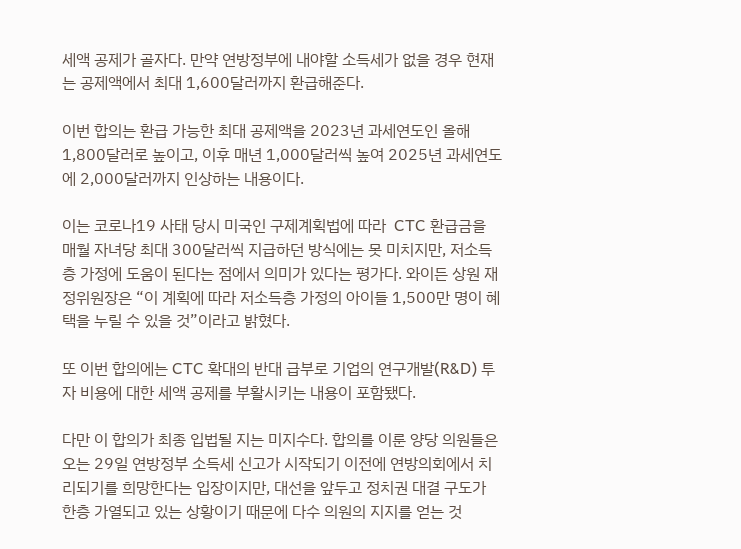세액 공제가 골자다. 만약 연방정부에 내야할 소득세가 없을 경우 현재는 공제액에서 최대 1,600달러까지 환급해준다.

이번 합의는 환급 가능한 최대 공제액을 2023년 과세연도인 올해 1,800달러로 높이고, 이후 매년 1,000달러씩 높여 2025년 과세연도에 2,000달러까지 인상하는 내용이다.

이는 코로나19 사태 당시 미국인 구제계획법에 따라  CTC 환급금을 매월 자녀당 최대 300달러씩 지급하던 방식에는 못 미치지만, 저소득층 가정에 도움이 된다는 점에서 의미가 있다는 평가다. 와이든 상원 재정위원장은 “이 계획에 따라 저소득층 가정의 아이들 1,500만 명이 혜택을 누릴 수 있을 것”이라고 밝혔다.

또 이번 합의에는 CTC 확대의 반대 급부로 기업의 연구개발(R&D) 투자 비용에 대한 세액 공제를 부활시키는 내용이 포함됐다.

다만 이 합의가 최종 입법될 지는 미지수다. 합의를 이룬 양당 의원들은 오는 29일 연방정부 소득세 신고가 시작되기 이전에 연방의회에서 치리되기를 희망한다는 입장이지만, 대선을 앞두고 정치권 대결 구도가 한층 가열되고 있는 상황이기 때문에 다수 의원의 지지를 얻는 것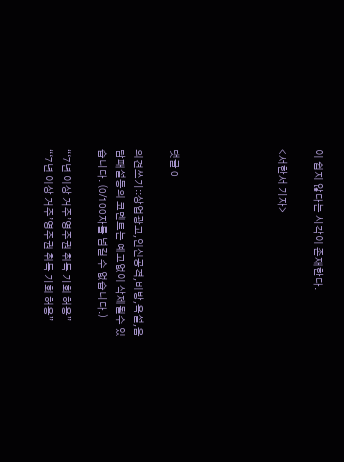이 쉽지 않다는 시각이 존재한다.

<서한서 기자>





댓글 0

의견쓰기::상업광고,인신공격,비방,욕설,음담패설등의 코멘트는 예고없이 삭제될수 있습니다. (0/100자를 넘길 수 없습니다.)

“‘7년 이상 거주’영주권 취득 기회 허용”
“‘7년 이상 거주’영주권 취득 기회 허용”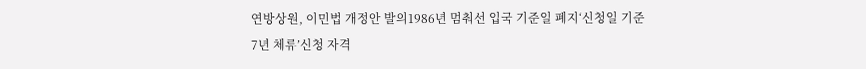연방상원, 이민법 개정안 발의1986년 멈춰선 입국 기준일 폐지‘신청일 기준 7년 체류’신청 자격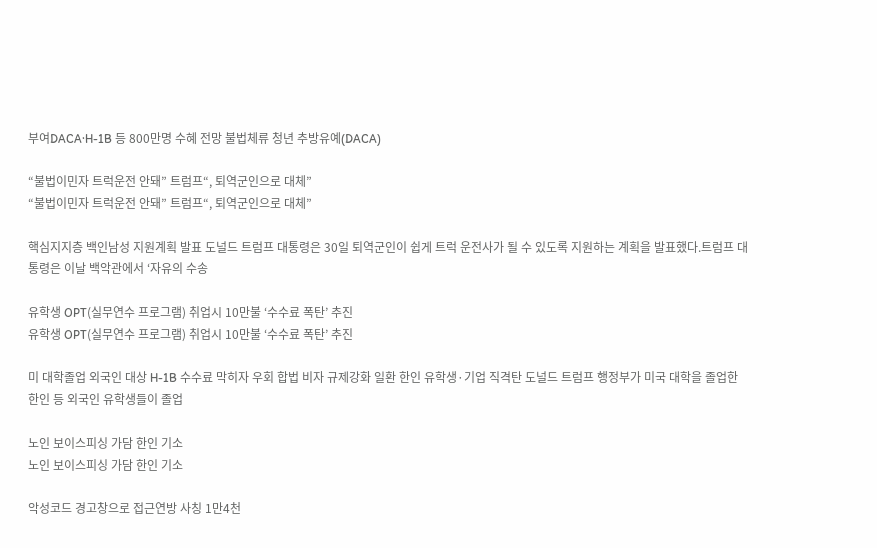부여DACA·H-1B 등 800만명 수혜 전망 불법체류 청년 추방유예(DACA)

“불법이민자 트럭운전 안돼” 트럼프“, 퇴역군인으로 대체”
“불법이민자 트럭운전 안돼” 트럼프“, 퇴역군인으로 대체”

핵심지지층 백인남성 지원계획 발표 도널드 트럼프 대통령은 30일 퇴역군인이 쉽게 트럭 운전사가 될 수 있도록 지원하는 계획을 발표했다.트럼프 대통령은 이날 백악관에서 ‘자유의 수송

유학생 OPT(실무연수 프로그램) 취업시 10만불 ‘수수료 폭탄’ 추진
유학생 OPT(실무연수 프로그램) 취업시 10만불 ‘수수료 폭탄’ 추진

미 대학졸업 외국인 대상 H-1B 수수료 막히자 우회 합법 비자 규제강화 일환 한인 유학생·기업 직격탄 도널드 트럼프 행정부가 미국 대학을 졸업한 한인 등 외국인 유학생들이 졸업

노인 보이스피싱 가담 한인 기소
노인 보이스피싱 가담 한인 기소

악성코드 경고창으로 접근연방 사칭 1만4천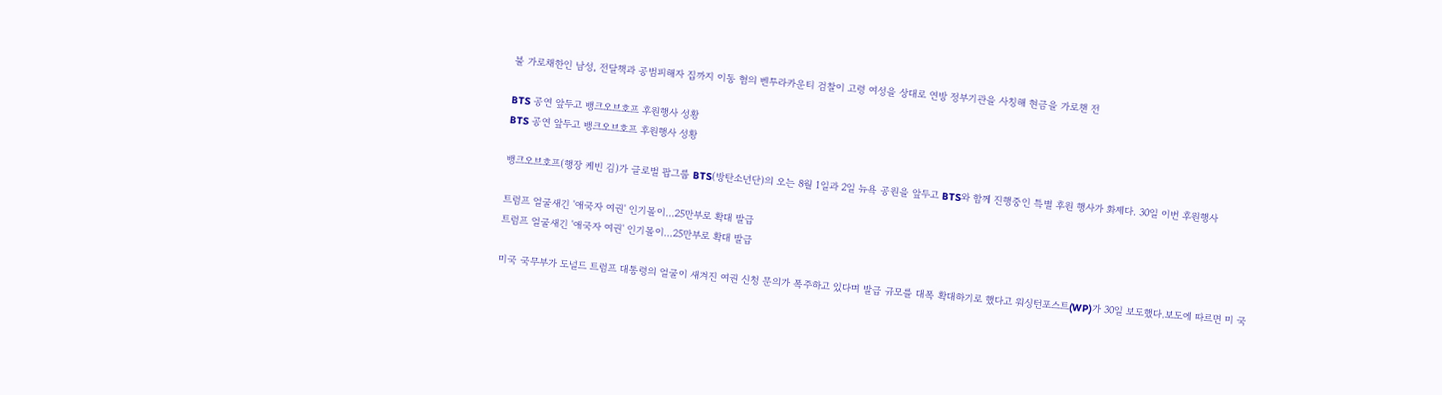불 가로채한인 남성, 전달책과 공범피해자 집까지 이동 혐의 벤투라카운티 검찰이 고령 여성을 상대로 연방 정부기관을 사칭해 현금을 가로챈 전

BTS 공연 앞두고 뱅크오브호프 후원행사 성황
BTS 공연 앞두고 뱅크오브호프 후원행사 성황

뱅크오브호프(행장 케빈 김)가 글로벌 팝그룹 BTS(방탄소년단)의 오는 8월 1일과 2일 뉴욕 공원을 앞두고 BTS와 함께 진행중인 특별 후원 행사가 화제다. 30일 이번 후원행사

트럼프 얼굴새긴 '애국자 여권' 인기몰이…25만부로 확대 발급
트럼프 얼굴새긴 '애국자 여권' 인기몰이…25만부로 확대 발급

미국 국무부가 도널드 트럼프 대통령의 얼굴이 새겨진 여권 신청 문의가 폭주하고 있다며 발급 규모를 대폭 확대하기로 했다고 워싱턴포스트(WP)가 30일 보도했다.보도에 따르면 미 국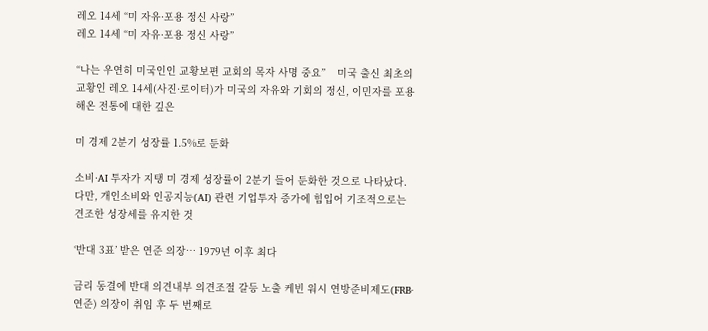레오 14세 “미 자유·포용 정신 사랑”
레오 14세 “미 자유·포용 정신 사랑”

“나는 우연히 미국인인 교황보편 교회의 목자 사명 중요”    미국 출신 최초의 교황인 레오 14세(사진·로이터)가 미국의 자유와 기회의 정신, 이민자를 포용해온 전통에 대한 깊은

미 경제 2분기 성장률 1.5%로 둔화

소비·AI 투자가 지탱 미 경제 성장률이 2분기 들어 둔화한 것으로 나타났다. 다만, 개인소비와 인공지능(AI) 관련 기업투자 증가에 힘입어 기조적으로는 견조한 성장세를 유지한 것

‘반대 3표’ 받은 연준 의장… 1979년 이후 최다

금리 동결에 반대 의견내부 의견조절 갈등 노출 케빈 워시 연방준비제도(FRB·연준) 의장이 취임 후 두 번째로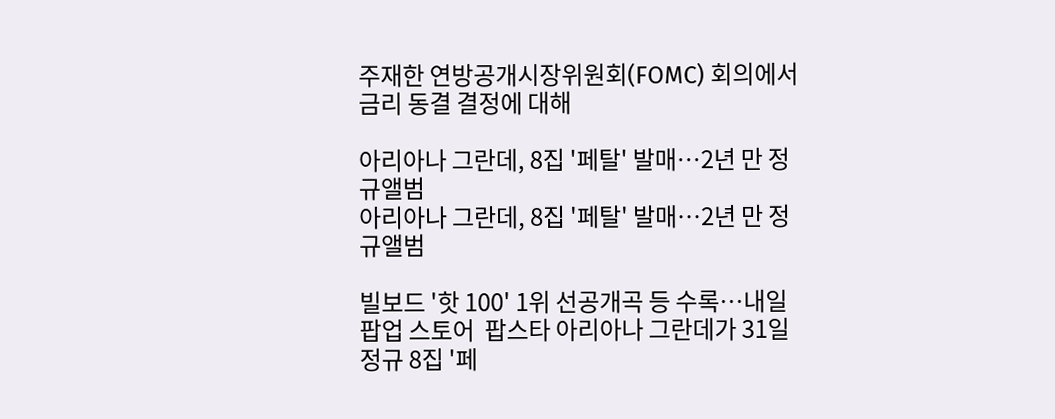주재한 연방공개시장위원회(FOMC) 회의에서 금리 동결 결정에 대해

아리아나 그란데, 8집 '페탈' 발매…2년 만 정규앨범
아리아나 그란데, 8집 '페탈' 발매…2년 만 정규앨범

빌보드 '핫 100' 1위 선공개곡 등 수록…내일 팝업 스토어  팝스타 아리아나 그란데가 31일 정규 8집 '페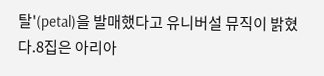탈'(petal)을 발매했다고 유니버설 뮤직이 밝혔다.8집은 아리아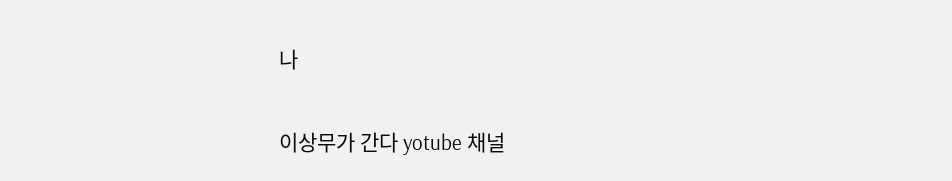나

이상무가 간다 yotube 채널